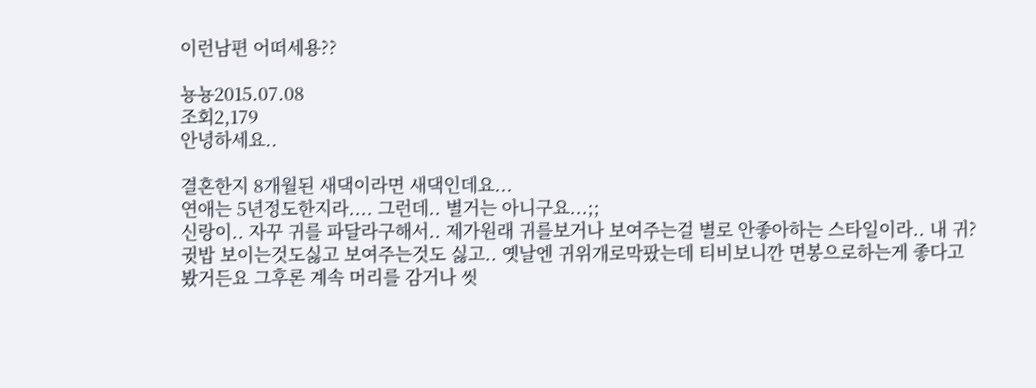이런남편 어떠세용??

뇽뇽2015.07.08
조회2,179
안녕하세요..

결혼한지 8개월된 새댁이라면 새댁인데요...
연애는 5년정도한지라.... 그런데.. 별거는 아니구요...;;
신랑이.. 자꾸 귀를 파달라구해서.. 제가원래 귀를보거나 보여주는걸 별로 안좋아하는 스타일이라.. 내 귀?귓밥 보이는것도싫고 보여주는것도 싫고.. 옛날엔 귀위개로막팠는데 티비보니깐 면봉으로하는게 좋다고 봤거든요 그후론 계속 머리를 감거나 씻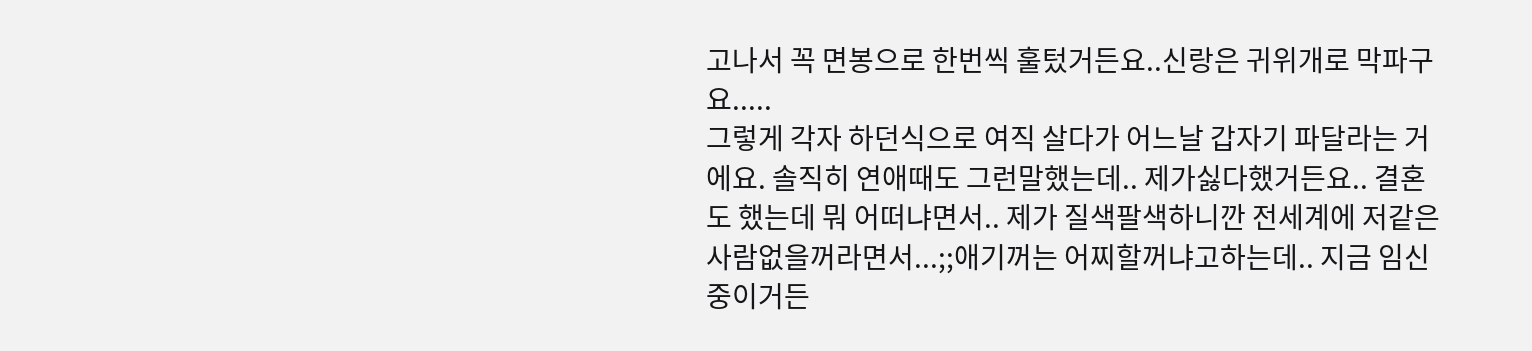고나서 꼭 면봉으로 한번씩 훌텄거든요..신랑은 귀위개로 막파구요.....
그렇게 각자 하던식으로 여직 살다가 어느날 갑자기 파달라는 거에요. 솔직히 연애때도 그런말했는데.. 제가싫다했거든요.. 결혼도 했는데 뭐 어떠냐면서.. 제가 질색팔색하니깐 전세계에 저같은 사람없을꺼라면서...;;애기꺼는 어찌할꺼냐고하는데.. 지금 임신중이거든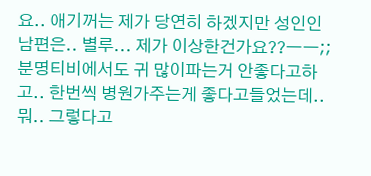요.. 애기꺼는 제가 당연히 하겠지만 성인인 남편은.. 별루... 제가 이상한건가요??ㅡㅡ;; 분명티비에서도 귀 많이파는거 안좋다고하고.. 한번씩 병원가주는게 좋다고들었는데.. 뭐.. 그렇다고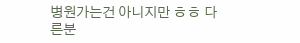병원가는건 아니지만 ㅎㅎ 다른분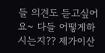들 의견도 듣고싶어요~ 다들 어떻게하시는지?? 제가이산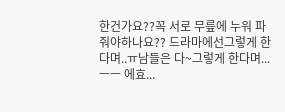한건가요??꼭 서로 무릎에 누워 파줘야하나요?? 드라마에선그렇게 한다며..ㅠ남들은 다~그렇게 한다며...ㅡㅡ 에효...